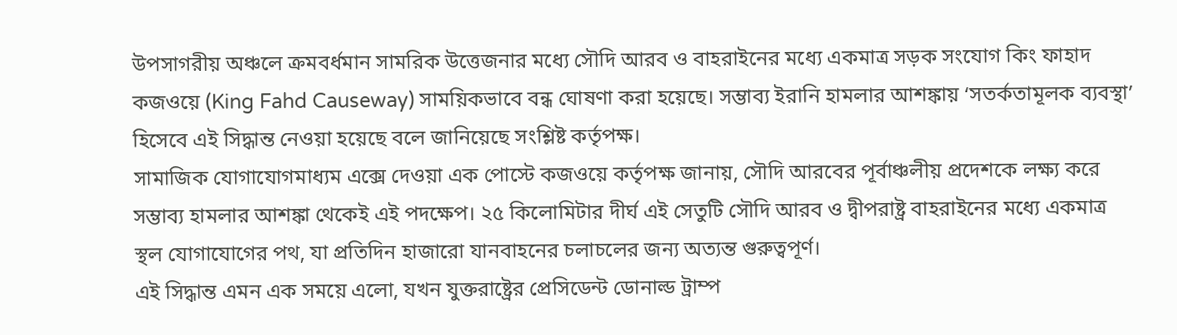উপসাগরীয় অঞ্চলে ক্রমবর্ধমান সামরিক উত্তেজনার মধ্যে সৌদি আরব ও বাহরাইনের মধ্যে একমাত্র সড়ক সংযোগ কিং ফাহাদ কজওয়ে (King Fahd Causeway) সাময়িকভাবে বন্ধ ঘোষণা করা হয়েছে। সম্ভাব্য ইরানি হামলার আশঙ্কায় ‘সতর্কতামূলক ব্যবস্থা’ হিসেবে এই সিদ্ধান্ত নেওয়া হয়েছে বলে জানিয়েছে সংশ্লিষ্ট কর্তৃপক্ষ।
সামাজিক যোগাযোগমাধ্যম এক্সে দেওয়া এক পোস্টে কজওয়ে কর্তৃপক্ষ জানায়, সৌদি আরবের পূর্বাঞ্চলীয় প্রদেশকে লক্ষ্য করে সম্ভাব্য হামলার আশঙ্কা থেকেই এই পদক্ষেপ। ২৫ কিলোমিটার দীর্ঘ এই সেতুটি সৌদি আরব ও দ্বীপরাষ্ট্র বাহরাইনের মধ্যে একমাত্র স্থল যোগাযোগের পথ, যা প্রতিদিন হাজারো যানবাহনের চলাচলের জন্য অত্যন্ত গুরুত্বপূর্ণ।
এই সিদ্ধান্ত এমন এক সময়ে এলো, যখন যুক্তরাষ্ট্রের প্রেসিডেন্ট ডোনাল্ড ট্রাম্প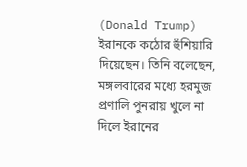(Donald Trump) ইরানকে কঠোর হুঁশিয়ারি দিয়েছেন। তিনি বলেছেন, মঙ্গলবারের মধ্যে হরমুজ প্রণালি পুনরায় খুলে না দিলে ইরানের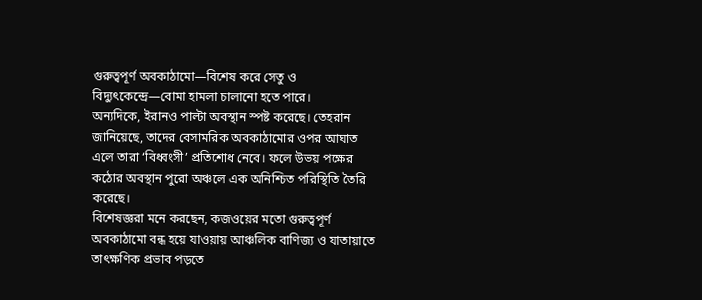গুরুত্বপূর্ণ অবকাঠামো—বিশেষ করে সেতু ও বিদ্যুৎকেন্দ্রে—বোমা হামলা চালানো হতে পারে।
অন্যদিকে, ইরানও পাল্টা অবস্থান স্পষ্ট করেছে। তেহরান জানিয়েছে, তাদের বেসামরিক অবকাঠামোর ওপর আঘাত এলে তারা ‘বিধ্বংসী’ প্রতিশোধ নেবে। ফলে উভয় পক্ষের কঠোর অবস্থান পুরো অঞ্চলে এক অনিশ্চিত পরিস্থিতি তৈরি করেছে।
বিশেষজ্ঞরা মনে করছেন, কজওয়ের মতো গুরুত্বপূর্ণ অবকাঠামো বন্ধ হয়ে যাওয়ায় আঞ্চলিক বাণিজ্য ও যাতায়াতে তাৎক্ষণিক প্রভাব পড়তে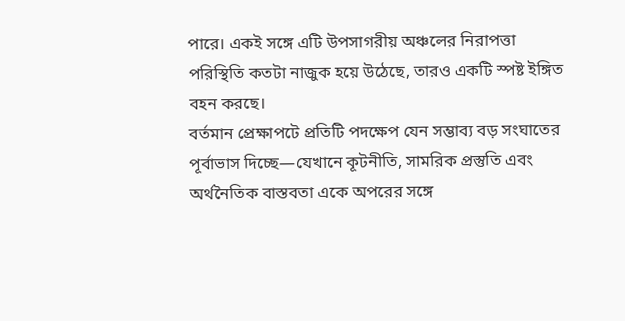পারে। একই সঙ্গে এটি উপসাগরীয় অঞ্চলের নিরাপত্তা পরিস্থিতি কতটা নাজুক হয়ে উঠেছে, তারও একটি স্পষ্ট ইঙ্গিত বহন করছে।
বর্তমান প্রেক্ষাপটে প্রতিটি পদক্ষেপ যেন সম্ভাব্য বড় সংঘাতের পূর্বাভাস দিচ্ছে—যেখানে কূটনীতি, সামরিক প্রস্তুতি এবং অর্থনৈতিক বাস্তবতা একে অপরের সঙ্গে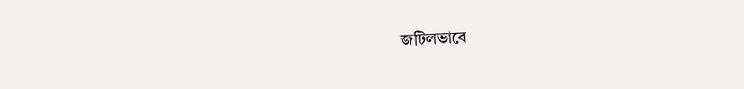জটিলভাবে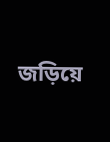জড়িয়ে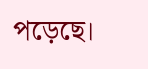পড়েছে।